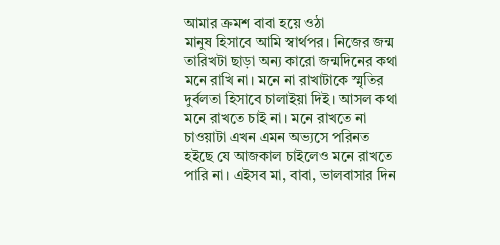আমার ক্রমশ বাবা হয়ে ওঠা
মানুষ হিসাবে আমি স্বার্থপর। নিজের জন্ম তারিখটা ছাড়া অন্য কারো জন্মদিনের কথা মনে রাখি না। মনে না রাখাটাকে স্মৃতির দুর্বলতা হিসাবে চালাইয়া দিই। আসল কথা মনে রাখতে চাই না। মনে রাখতে না চাওয়াটা এখন এমন অভ্যসে পরিনত হইছে যে আজকাল চাইলেও মনে রাখতে পারি না। এইসব মা, বাবা, ভালবাসার দিন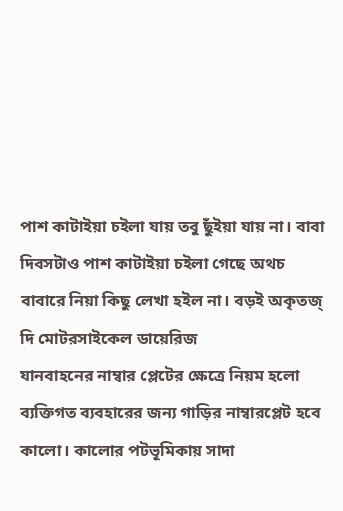পাশ কাটাইয়া চইলা যায় তবু ছুঁইয়া যায় না। বাবা দিবসটাও পাশ কাটাইয়া চইলা গেছে অথচ বাবারে নিয়া কিছু লেখা হইল না। বড়ই অকৃতজ্
দি মোটরসাইকেল ডায়েরিজ
যানবাহনের নাম্বার প্লেটের ক্ষেত্রে নিয়ম হলো ব্যক্তিগত ব্যবহারের জন্য গাড়ির নাম্বারপ্লেট হবে কালো। কালোর পটভূমিকায় সাদা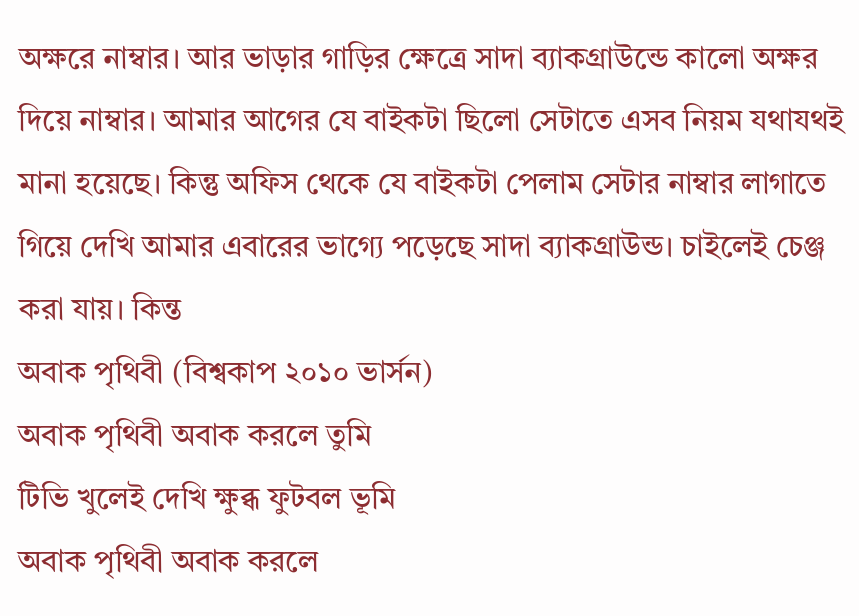অক্ষরে নাম্বার। আর ভাড়ার গাড়ির ক্ষেত্রে সাদা ব্যাকগ্রাউন্ডে কালো অক্ষর দিয়ে নাম্বার। আমার আগের যে বাইকটা ছিলো সেটাতে এসব নিয়ম যথাযথই মানা হয়েছে। কিন্তু অফিস থেকে যে বাইকটা পেলাম সেটার নাম্বার লাগাতে গিয়ে দেখি আমার এবারের ভাগ্যে পড়েছে সাদা ব্যাকগ্রাউন্ড। চাইলেই চেঞ্জ করা যায়। কিন্ত
অবাক পৃথিবী (বিশ্বকাপ ২০১০ ভার্সন)
অবাক পৃথিবী অবাক করলে তুমি
টিভি খুলেই দেখি ক্ষুব্ধ ফুটবল ভূমি
অবাক পৃথিবী অবাক করলে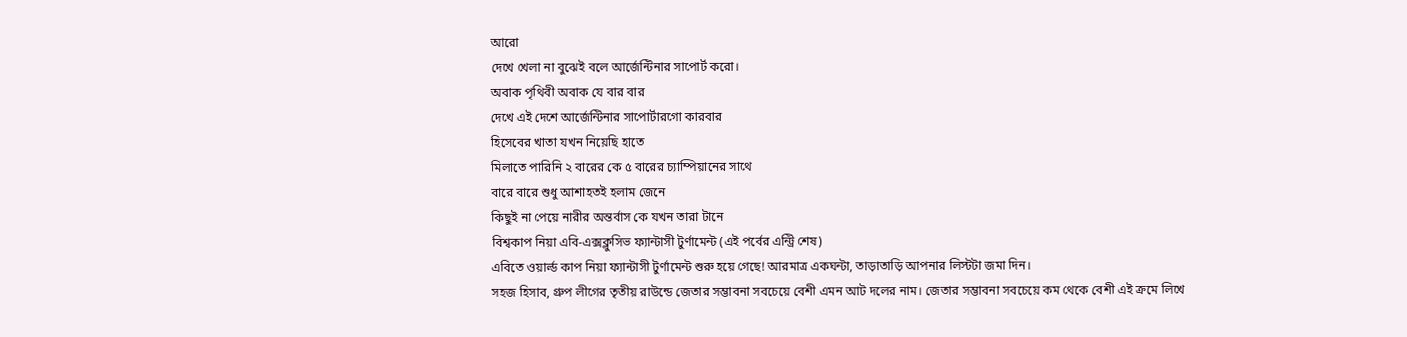আরো
দেখে খেলা না বুঝেই বলে আর্জেন্টিনার সাপোর্ট করো।
অবাক পৃথিবী অবাক যে বার বার
দেখে এই দেশে আর্জেন্টিনার সাপোর্টারগো কারবার
হিসেবের খাতা যখন নিয়েছি হাতে
মিলাতে পারিনি ২ বারের কে ৫ বারের চ্যাম্পিয়ানের সাথে
বারে বারে শুধু আশাহতই হলাম জেনে
কিছুই না পেয়ে নারীর অন্তর্বাস কে যখন তারা টানে
বিশ্বকাপ নিয়া এবি-এক্সক্লুসিভ ফ্যান্টাসী টুর্ণামেন্ট (এই পর্বের এন্ট্রি শেষ)
এবিতে ওয়ার্ল্ড কাপ নিয়া ফ্যান্টাসী টুর্ণামেন্ট শুরু হয়ে গেছে! আরমাত্র একঘন্টা, তাড়াতাড়ি আপনার লিস্টটা জমা দিন।
সহজ হিসাব, গ্রুপ লীগের তৃতীয় রাউন্ডে জেতার সম্ভাবনা সবচেয়ে বেশী এমন আট দলের নাম। জেতার সম্ভাবনা সবচেয়ে কম থেকে বেশী এই ক্রমে লিখে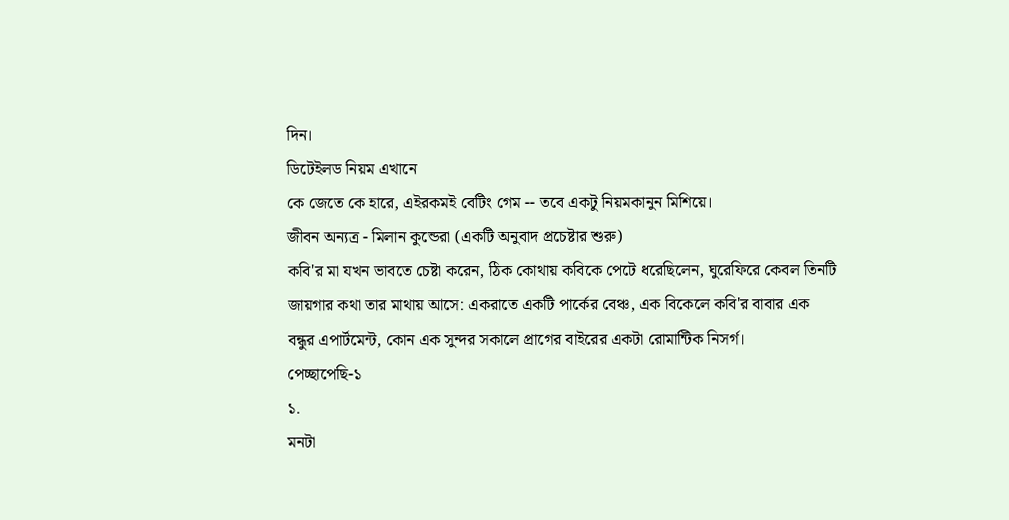দিন।
ডিটেইলড নিয়ম এখানে
কে জেতে কে হারে, এইরকমই বেটিং গেম -- তবে একটু নিয়মকানুন মিশিয়ে।
জীবন অন্যত্র - মিলান কুন্ডেরা (একটি অনুবাদ প্রচেষ্টার শুরু)
কবি'র মা যখন ভাবতে চেষ্টা করেন, ঠিক কোথায় কবিকে পেটে ধরেছিলেন, ঘুরেফিরে কেবল তিনটি জায়গার কথা তার মাথায় আসে: একরাতে একটি পার্কের বেঞ্চ, এক বিকেলে কবি'র বাবার এক বন্ধুর এপার্টমেন্ট, কোন এক সুন্দর সকালে প্রাগের বাইরের একটা রোমান্টিক নিসর্গ।
পেচ্ছাপেছি-১
১.
মনটা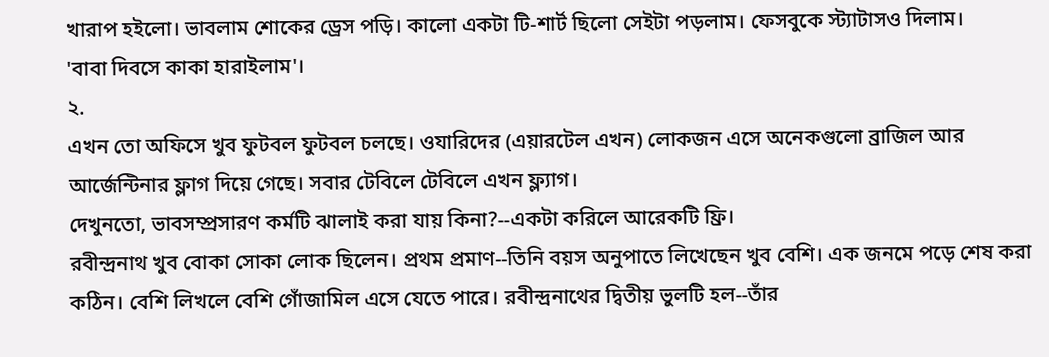খারাপ হইলো। ভাবলাম শোকের ড্রেস পড়ি। কালো একটা টি-শার্ট ছিলো সেইটা পড়লাম। ফেসবুকে স্ট্যাটাসও দিলাম।
'বাবা দিবসে কাকা হারাইলাম'।
২.
এখন তো অফিসে খুব ফুটবল ফুটবল চলছে। ওযারিদের (এয়ারটেল এখন) লোকজন এসে অনেকগুলো ব্রাজিল আর আর্জেন্টিনার ফ্লাগ দিয়ে গেছে। সবার টেবিলে টেবিলে এখন ফ্ল্যাগ।
দেখুনতো, ভাবসম্প্রসারণ কর্মটি ঝালাই করা যায় কিনা?--একটা করিলে আরেকটি ফ্রি।
রবীন্দ্রনাথ খুব বোকা সোকা লোক ছিলেন। প্রথম প্রমাণ--তিনি বয়স অনুপাতে লিখেছেন খুব বেশি। এক জনমে পড়ে শেষ করা কঠিন। বেশি লিখলে বেশি গোঁজামিল এসে যেতে পারে। রবীন্দ্রনাথের দ্বিতীয় ভুলটি হল--তাঁর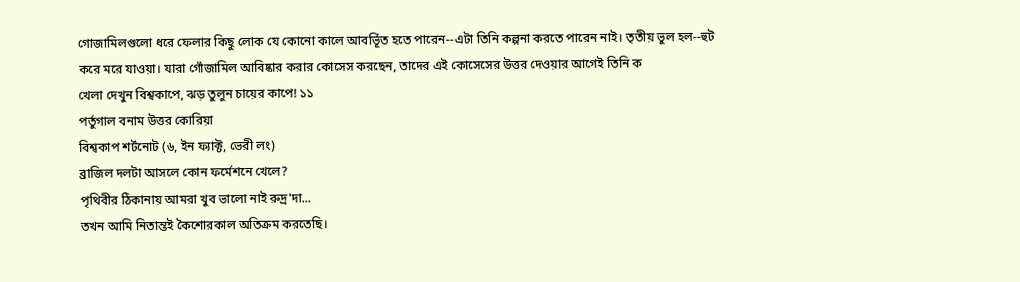গোজামিলগুলো ধরে ফেলার কিছু লোক যে কোনো কালে আবর্ভিূত হতে পারেন--এটা তিনি কল্পনা করতে পারেন নাই। তৃতীয় ভুল হল--হুট করে মরে যাওয়া। যারা গোঁজামিল আবিষ্কার করার কোসেস করছেন, তাদের এই কোসেসের উত্তর দেওয়ার আগেই তিনি ক
খেলা দেখুন বিশ্বকাপে, ঝড় তুলুন চায়ের কাপে! ১১
পর্তুগাল বনাম উত্তর কোরিয়া
বিশ্বকাপ শর্টনোট (৬, ইন ফ্যাক্ট, ভেরী লং)
ব্রাজিল দলটা আসলে কোন ফর্মেশনে খেলে?
পৃথিবীর ঠিকানায় আমরা খুব ভালো নাই রুদ্র'দা...
তখন আমি নিতান্তই কৈশোরকাল অতিক্রম করতেছি।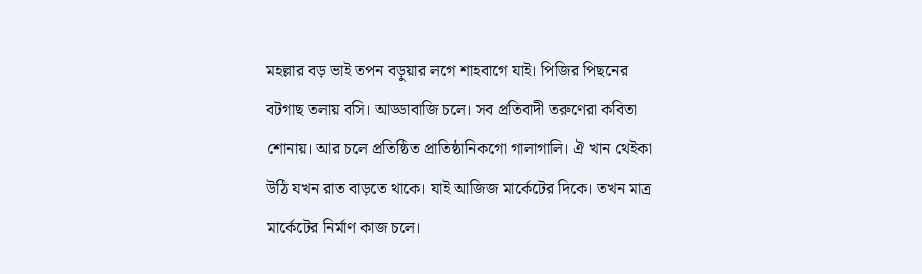মহল্লার বড় ভাই তপন বড়ুয়ার লগে শাহবাগে যাই। পিজির পিছনের বটগাছ তলায় বসি। আড্ডাবাজি চলে। সব প্রতিবাদী তরুণেরা কবিতা শোনায়। আর চলে প্রতিষ্ঠিত প্রাতিষ্ঠানিকগো গালাগালি। ঐ খান থেইকা উঠি যখন রাত বাড়তে থাকে। যাই আজিজ মার্কেটের দিকে। তখন মাত্র মার্কেটের নির্মাণ কাজ চলে।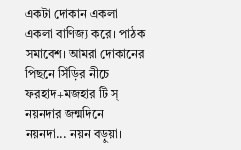একটা দোকান একলা একলা বাণিজ্য করে। পাঠক সমাবেশ। আমরা দোকানের পিছনে সিঁড়ির নীচে ফরহাদ+মজহার টি স্
নয়নদার জন্মদিনে
নয়নদা... নয়ন বড়ুয়া।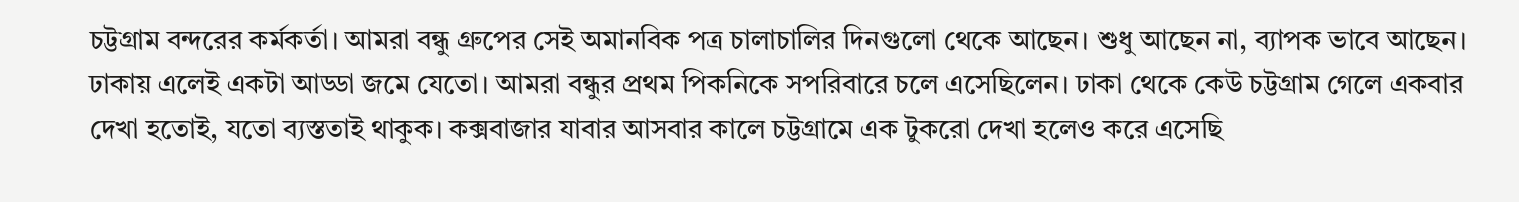চট্টগ্রাম বন্দরের কর্মকর্তা। আমরা বন্ধু গ্রুপের সেই অমানবিক পত্র চালাচালির দিনগুলো থেকে আছেন। শুধু আছেন না, ব্যাপক ভাবে আছেন। ঢাকায় এলেই একটা আড্ডা জমে যেতো। আমরা বন্ধুর প্রথম পিকনিকে সপরিবারে চলে এসেছিলেন। ঢাকা থেকে কেউ চট্টগ্রাম গেলে একবার দেখা হতোই, যতো ব্যস্ততাই থাকুক। কক্সবাজার যাবার আসবার কালে চট্টগ্রামে এক টুকরো দেখা হলেও করে এসেছি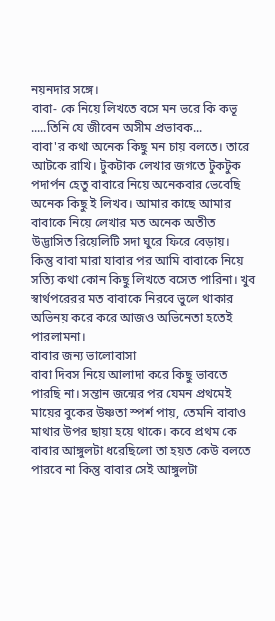নয়নদার সঙ্গে।
বাবা- কে নিয়ে লিখতে বসে মন ভরে কি কভূ .....তিনি যে জীবেন অসীম প্রভাবক...
বাবা'র কথা অনেক কিছু মন চায় বলতে। তারে আটকে রাখি। টুকটাক লেখার জগতে টুকটুক পদার্পন হেতু বাবারে নিয়ে অনেকবার ভেবেছি অনেক কিছু ই লিখব। আমার কাছে আমার বাবাকে নিয়ে লেখার মত অনেক অতীত উদ্ভাসিত রিয়েলিটি সদা ঘুরে ফিরে বেড়ায়।
কিন্তু বাবা মারা যাবার পর আমি বাবাকে নিয়ে সত্যি কথা কোন কিছু লিখতে বসেত পারিনা। খুব স্বার্থপরেরর মত বাবাকে নিরবে ভুলে থাকার অভিনয় করে করে আজও অভিনেতা হতেই পারলামনা।
বাবার জন্য ভালোবাসা
বাবা দিবস নিয়ে আলাদা করে কিছু ভাবতে পারছি না। সন্তান জন্মের পর যেমন প্রথমেই মায়ের বুকের উষ্ণতা স্পর্শ পায়, তেমনি বাবাও মাথার উপর ছায়া হয়ে থাকে। কবে প্রথম কে বাবার আঙ্গুলটা ধরেছিলো তা হয়ত কেউ বলতে পারবে না কিন্তু বাবার সেই আঙ্গুলটা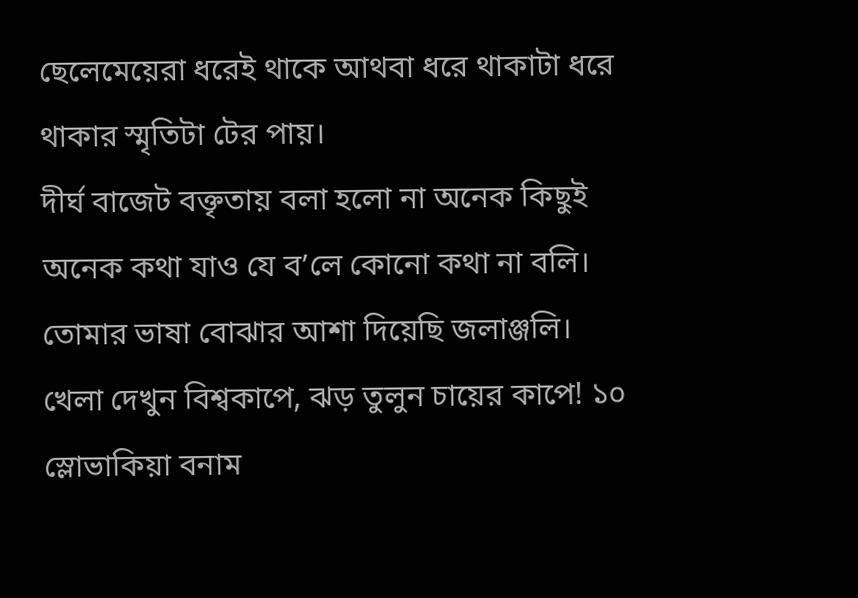ছেলেমেয়েরা ধরেই থাকে আথবা ধরে থাকাটা ধরে থাকার স্মৃতিটা টের পায়।
দীর্ঘ বাজেট বক্তৃতায় বলা হলো না অনেক কিছুই
অনেক কথা যাও যে ব’লে কোনো কথা না বলি।
তোমার ভাষা বোঝার আশা দিয়েছি জলাঞ্জলি।
খেলা দেখুন বিশ্বকাপে, ঝড় তুলুন চায়ের কাপে! ১০
স্লোভাকিয়া বনাম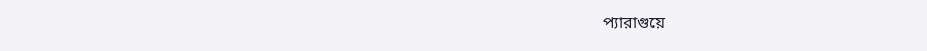প্যারাগুয়ে